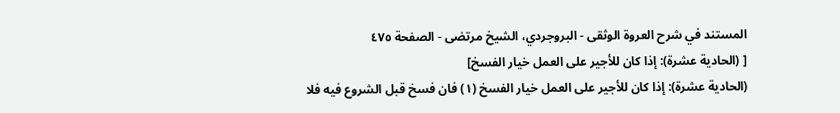المستند في شرح العروة الوثقى - البروجردي، الشيخ مرتضى - الصفحة ٤٧٥
[ (الحادية عشرة): إذا كان للأجير على العمل خيار الفسخ]
(الحادية عشرة): إذا كان للأجير على العمل خيار الفسخ (١) فان فسخ قبل الشروع فيه فلا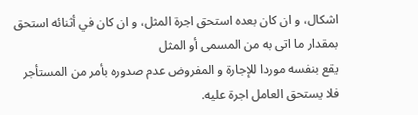اشكال، و ان كان بعده استحق اجرة المثل، و ان كان في أثنائه استحق بمقدار ما اتى به من المسمى أو المثل
يقع بنفسه موردا للإجارة و المفروض عدم صدوره بأمر من المستأجر فلا يستحق العامل اجرة عليه.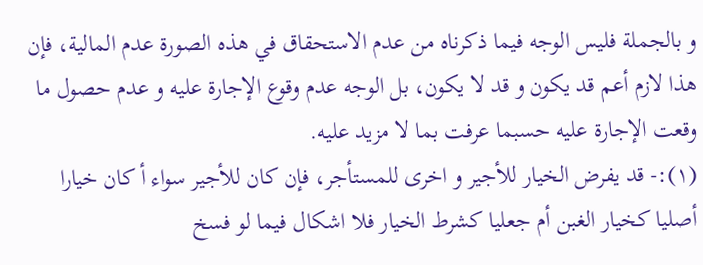و بالجملة فليس الوجه فيما ذكرناه من عدم الاستحقاق في هذه الصورة عدم المالية، فإن هذا لازم أعم قد يكون و قد لا يكون، بل الوجه عدم وقوع الإجارة عليه و عدم حصول ما وقعت الإجارة عليه حسبما عرفت بما لا مزيد عليه.
(١):- قد يفرض الخيار للأجير و اخرى للمستأجر، فإن كان للأجير سواء أ كان خيارا أصليا كخيار الغبن أم جعليا كشرط الخيار فلا اشكال فيما لو فسخ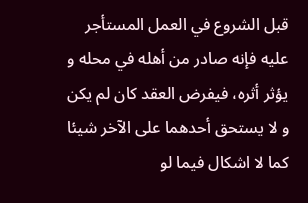قبل الشروع في العمل المستأجر عليه فإنه صادر من أهله في محله و يؤثر أثره، فيفرض العقد كان لم يكن و لا يستحق أحدهما على الآخر شيئا كما لا اشكال فيما لو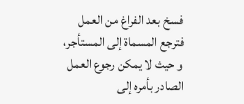فسخ بعد الفراغ من العمل فترجع المسماة إلى المستأجر، و حيث لا يمكن رجوع العمل الصادر بأمره إلى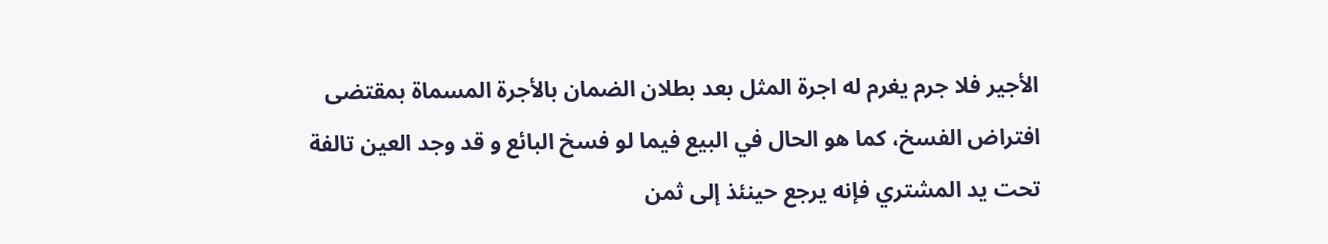الأجير فلا جرم يغرم له اجرة المثل بعد بطلان الضمان بالأجرة المسماة بمقتضى افتراض الفسخ، كما هو الحال في البيع فيما لو فسخ البائع و قد وجد العين تالفة تحت يد المشتري فإنه يرجع حينئذ إلى ثمن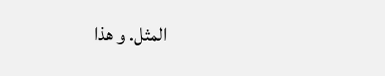المثل. و هذا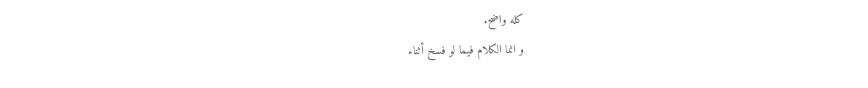كله واضح.
و انما الكلام فيما لو فسخ أثناء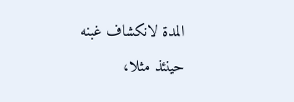المدة لانكشاف غبنه حينئذ مثلا،